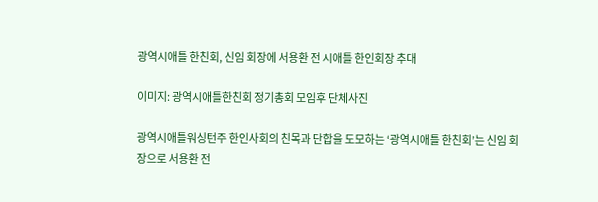광역시애틀 한친회, 신임 회장에 서용환 전 시애틀 한인회장 추대

이미지: 광역시애틀한친회 정기총회 모임후 단체사진

광역시애틀워싱턴주 한인사회의 친목과 단합을 도모하는 ‘광역시애틀 한친회’는 신임 회장으로 서용환 전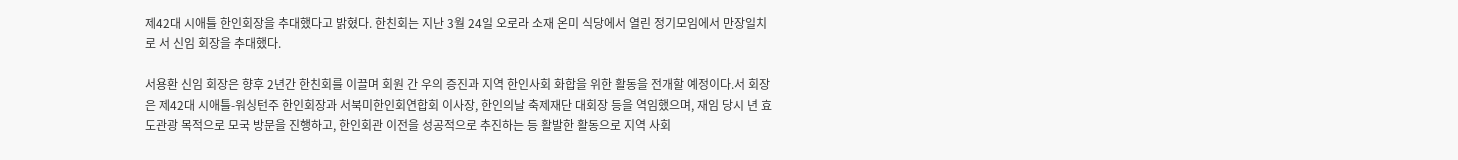제42대 시애틀 한인회장을 추대했다고 밝혔다. 한친회는 지난 3월 24일 오로라 소재 온미 식당에서 열린 정기모임에서 만장일치로 서 신임 회장을 추대했다.

서용환 신임 회장은 향후 2년간 한친회를 이끌며 회원 간 우의 증진과 지역 한인사회 화합을 위한 활동을 전개할 예정이다.서 회장은 제42대 시애틀-워싱턴주 한인회장과 서북미한인회연합회 이사장, 한인의날 축제재단 대회장 등을 역임했으며, 재임 당시 년 효도관광 목적으로 모국 방문을 진행하고, 한인회관 이전을 성공적으로 추진하는 등 활발한 활동으로 지역 사회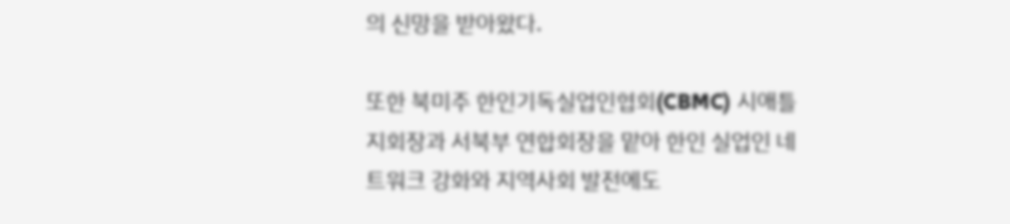의 신망을 받아왔다.

또한 북미주 한인기독실업인협회(CBMC) 시애틀 지회장과 서북부 연합회장을 맡아 한인 실업인 네트워크 강화와 지역사회 발전에도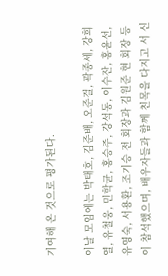기여해 온 것으로 평가된다.

이날 모임에는 박태호, 김준배, 오준걸, 곽종세, 강희열, 유철웅, 민학균, 홍승주, 강석동, 이수잔, 홍윤선, 유영숙, 서용환, 조기승 전 회장과 김원준 현 회장 등이 참석했으며, 배우자들과 함께 친목을 다지고 서 신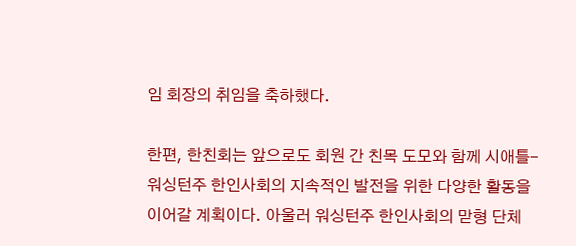임 회장의 취임을 축하했다.

한편, 한친회는 앞으로도 회원 간 친목 도모와 함께 시애틀-워싱턴주 한인사회의 지속적인 발전을 위한 다양한 활동을 이어갈 계획이다. 아울러 워싱턴주 한인사회의 맏형 단체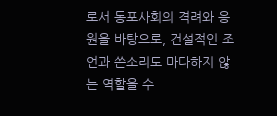로서 동포사회의 격려와 응원을 바탕으로, 건설적인 조언과 쓴소리도 마다하지 않는 역할을 수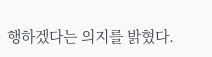행하겠다는 의지를 밝혔다.